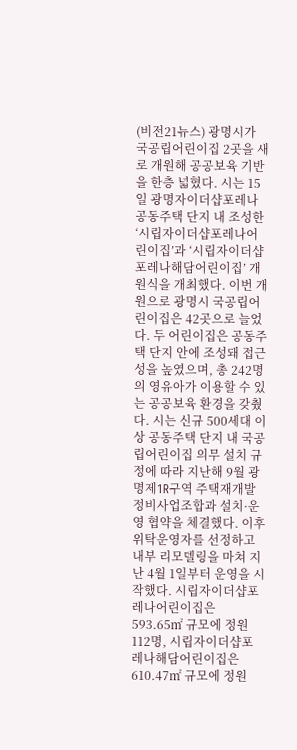(비전21뉴스) 광명시가 국공립어린이집 2곳을 새로 개원해 공공보육 기반을 한층 넓혔다. 시는 15일 광명자이더샵포레나 공동주택 단지 내 조성한 ‘시립자이더샵포레나어린이집’과 ‘시립자이더샵포레나해담어린이집’ 개원식을 개최했다. 이번 개원으로 광명시 국공립어린이집은 42곳으로 늘었다. 두 어린이집은 공동주택 단지 안에 조성돼 접근성을 높였으며, 총 242명의 영유아가 이용할 수 있는 공공보육 환경을 갖췄다. 시는 신규 500세대 이상 공동주택 단지 내 국공립어린이집 의무 설치 규정에 따라 지난해 9월 광명제1R구역 주택재개발정비사업조합과 설치·운영 협약을 체결했다. 이후 위탁운영자를 선정하고 내부 리모델링을 마쳐 지난 4월 1일부터 운영을 시작했다. 시립자이더샵포레나어린이집은 593.65㎡ 규모에 정원 112명, 시립자이더샵포레나해담어린이집은 610.47㎡ 규모에 정원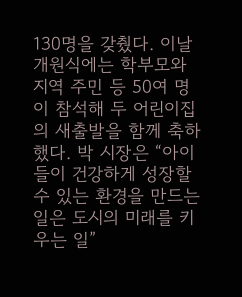130명을 갖췄다. 이날 개원식에는 학부모와 지역 주민 등 50여 명이 참석해 두 어린이집의 새출발을 함께 축하했다. 박 시장은 “아이들이 건강하게 성장할 수 있는 환경을 만드는 일은 도시의 미래를 키우는 일”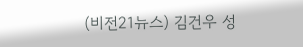(비전21뉴스) 김건우 성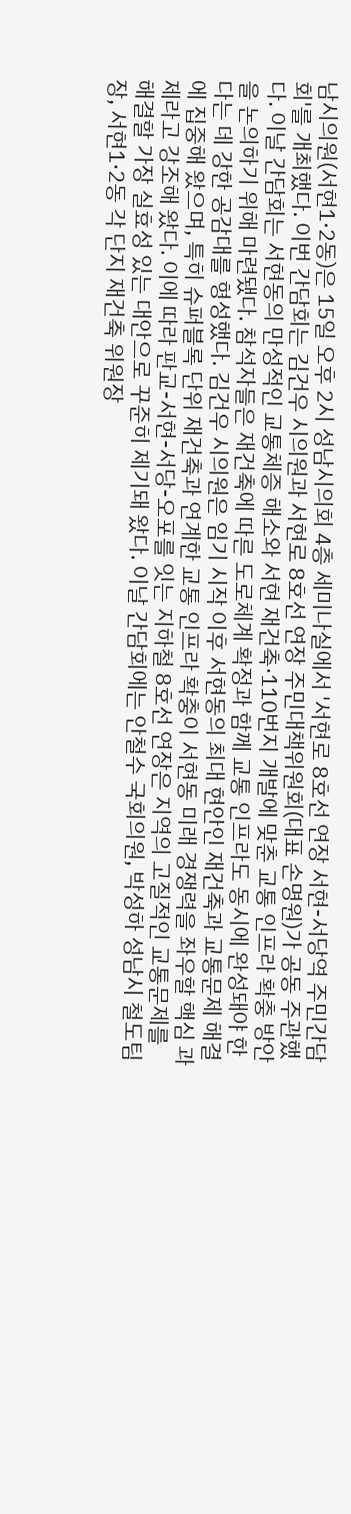남시의원(서현1·2동)은 15일 오후 2시 성남시의회 4층 세미나실에서 '서현로 8호선 연장 서현-서당역 주민간담회'를 개최했다. 이번 간담회는 김건우 시의원과 서현로 8호선 연장 주민대책위원회(대표 손명원)가 공동 주관했다. 이날 간담회는 서현동의 만성적인 교통체증 해소와 서현 재건축·110번지 개발에 맞춘 교통 인프라 확충 방안을 논의하기 위해 마련됐다. 참석자들은 재건축에 따른 도로체계 확정과 함께 교통 인프라도 동시에 완성돼야 한다는 데 강한 공감대를 형성했다. 김건우 시의원은 임기 시작 이후 서현동의 최대 현안인 재건축과 교통문제 해결에 집중해 왔으며, 특히 슈퍼블록 단위 재건축과 연계한 교통 인프라 확충이 서현동 미래 경쟁력을 좌우할 핵심 과제라고 강조해 왔다. 이에 따라 판교-서현-서당-오포를 잇는 지하철 8호선 연장은 지역의 고질적인 교통문제를 해결할 가장 실효성 있는 대안으로 꾸준히 제기돼 왔다. 이날 간담회에는 안철수 국회의원, 박성하 성남시 철도팀장, 서현1·2동 각 단지 재건축 위원장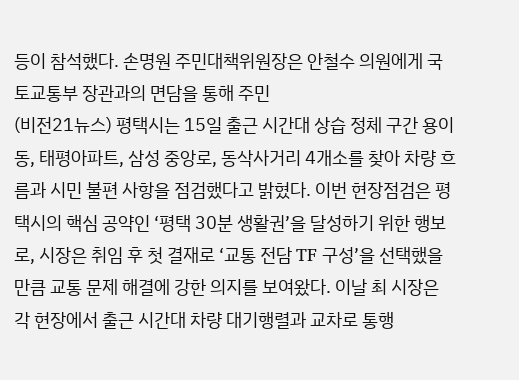등이 참석했다. 손명원 주민대책위원장은 안철수 의원에게 국토교통부 장관과의 면담을 통해 주민
(비전21뉴스) 평택시는 15일 출근 시간대 상습 정체 구간 용이동, 태평아파트, 삼성 중앙로, 동삭사거리 4개소를 찾아 차량 흐름과 시민 불편 사항을 점검했다고 밝혔다. 이번 현장점검은 평택시의 핵심 공약인 ‘평택 30분 생활권’을 달성하기 위한 행보로, 시장은 취임 후 첫 결재로 ‘교통 전담 TF 구성’을 선택했을 만큼 교통 문제 해결에 강한 의지를 보여왔다. 이날 최 시장은 각 현장에서 출근 시간대 차량 대기행렬과 교차로 통행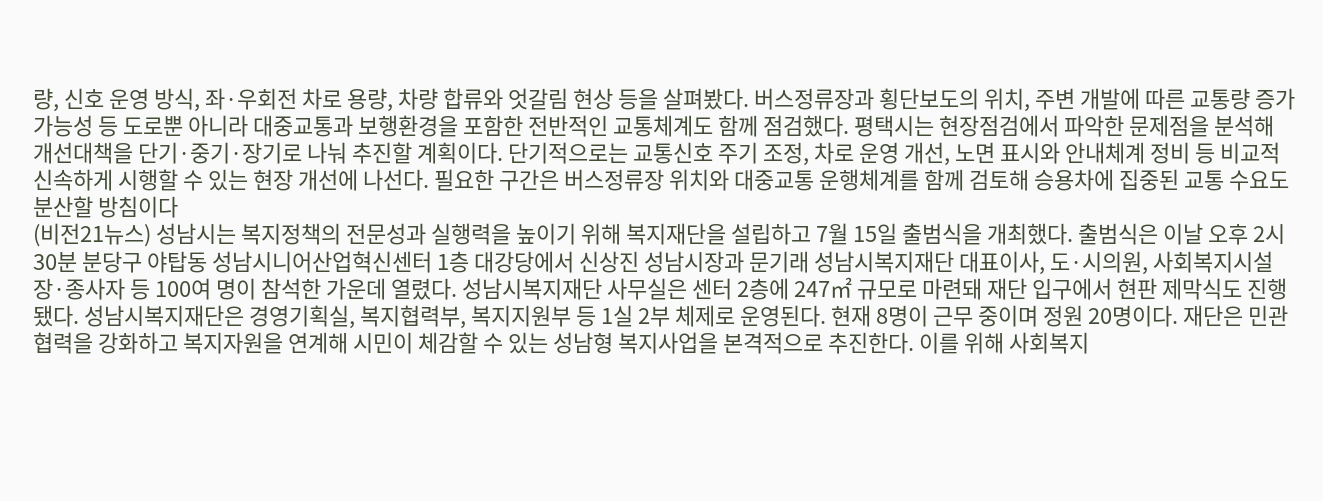량, 신호 운영 방식, 좌·우회전 차로 용량, 차량 합류와 엇갈림 현상 등을 살펴봤다. 버스정류장과 횡단보도의 위치, 주변 개발에 따른 교통량 증가 가능성 등 도로뿐 아니라 대중교통과 보행환경을 포함한 전반적인 교통체계도 함께 점검했다. 평택시는 현장점검에서 파악한 문제점을 분석해 개선대책을 단기·중기·장기로 나눠 추진할 계획이다. 단기적으로는 교통신호 주기 조정, 차로 운영 개선, 노면 표시와 안내체계 정비 등 비교적 신속하게 시행할 수 있는 현장 개선에 나선다. 필요한 구간은 버스정류장 위치와 대중교통 운행체계를 함께 검토해 승용차에 집중된 교통 수요도 분산할 방침이다
(비전21뉴스) 성남시는 복지정책의 전문성과 실행력을 높이기 위해 복지재단을 설립하고 7월 15일 출범식을 개최했다. 출범식은 이날 오후 2시 30분 분당구 야탑동 성남시니어산업혁신센터 1층 대강당에서 신상진 성남시장과 문기래 성남시복지재단 대표이사, 도·시의원, 사회복지시설장·종사자 등 100여 명이 참석한 가운데 열렸다. 성남시복지재단 사무실은 센터 2층에 247㎡ 규모로 마련돼 재단 입구에서 현판 제막식도 진행됐다. 성남시복지재단은 경영기획실, 복지협력부, 복지지원부 등 1실 2부 체제로 운영된다. 현재 8명이 근무 중이며 정원 20명이다. 재단은 민관협력을 강화하고 복지자원을 연계해 시민이 체감할 수 있는 성남형 복지사업을 본격적으로 추진한다. 이를 위해 사회복지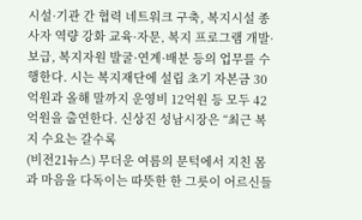시설·기관 간 협력 네트워크 구축, 복지시설 종사자 역량 강화 교육·자문, 복지 프로그램 개발·보급, 복지자원 발굴·연계·배분 등의 업무를 수행한다. 시는 복지재단에 설립 초기 자본금 30억원과 올해 말까지 운영비 12억원 등 모두 42억원을 출연한다. 신상진 성남시장은 “최근 복지 수요는 갈수록
(비전21뉴스) 무더운 여름의 문턱에서 지친 몸과 마음을 다독이는 따뜻한 한 그릇이 어르신들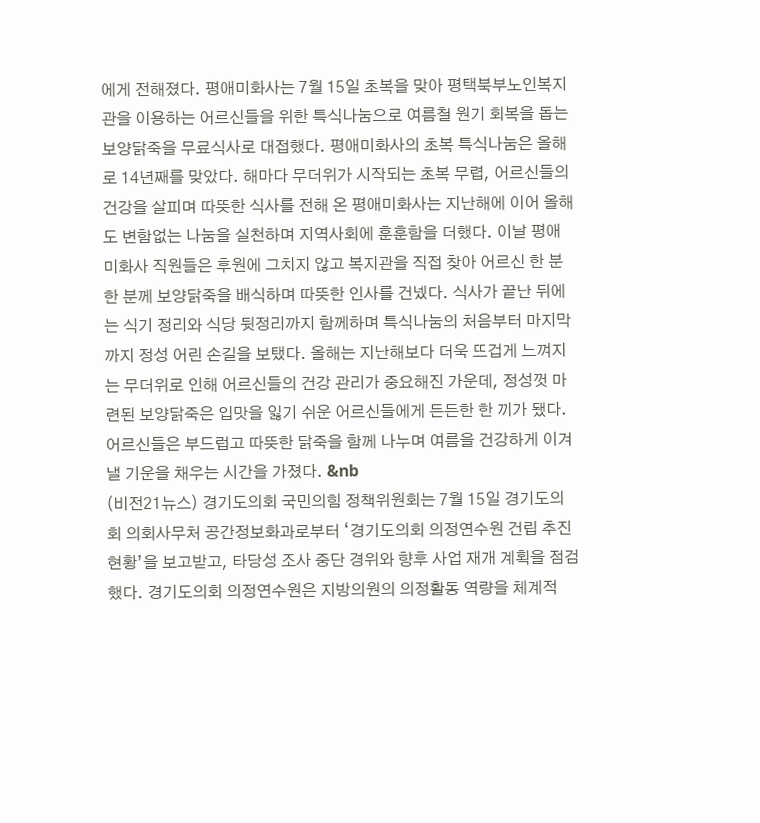에게 전해졌다. 평애미화사는 7월 15일 초복을 맞아 평택북부노인복지관을 이용하는 어르신들을 위한 특식나눔으로 여름철 원기 회복을 돕는 보양닭죽을 무료식사로 대접했다. 평애미화사의 초복 특식나눔은 올해로 14년째를 맞았다. 해마다 무더위가 시작되는 초복 무렵, 어르신들의 건강을 살피며 따뜻한 식사를 전해 온 평애미화사는 지난해에 이어 올해도 변함없는 나눔을 실천하며 지역사회에 훈훈함을 더했다. 이날 평애미화사 직원들은 후원에 그치지 않고 복지관을 직접 찾아 어르신 한 분 한 분께 보양닭죽을 배식하며 따뜻한 인사를 건넸다. 식사가 끝난 뒤에는 식기 정리와 식당 뒷정리까지 함께하며 특식나눔의 처음부터 마지막까지 정성 어린 손길을 보탰다. 올해는 지난해보다 더욱 뜨겁게 느껴지는 무더위로 인해 어르신들의 건강 관리가 중요해진 가운데, 정성껏 마련된 보양닭죽은 입맛을 잃기 쉬운 어르신들에게 든든한 한 끼가 됐다. 어르신들은 부드럽고 따뜻한 닭죽을 함께 나누며 여름을 건강하게 이겨낼 기운을 채우는 시간을 가졌다. &nb
(비전21뉴스) 경기도의회 국민의힘 정책위원회는 7월 15일 경기도의회 의회사무처 공간정보화과로부터 ‘경기도의회 의정연수원 건립 추진현황’을 보고받고, 타당성 조사 중단 경위와 향후 사업 재개 계획을 점검했다. 경기도의회 의정연수원은 지방의원의 의정활동 역량을 체계적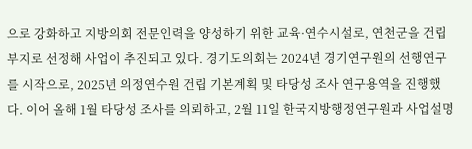으로 강화하고 지방의회 전문인력을 양성하기 위한 교육·연수시설로, 연천군을 건립 부지로 선정해 사업이 추진되고 있다. 경기도의회는 2024년 경기연구원의 선행연구를 시작으로, 2025년 의정연수원 건립 기본계획 및 타당성 조사 연구용역을 진행했다. 이어 올해 1월 타당성 조사를 의뢰하고, 2월 11일 한국지방행정연구원과 사업설명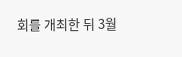회를 개최한 뒤 3월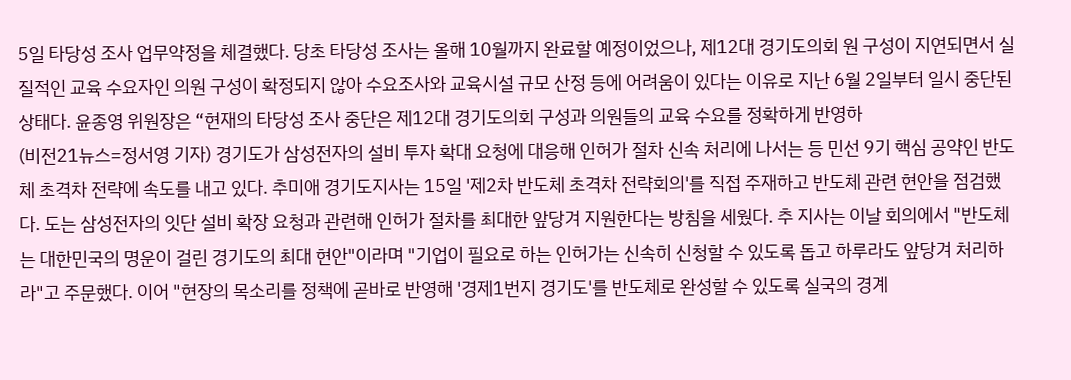5일 타당성 조사 업무약정을 체결했다. 당초 타당성 조사는 올해 10월까지 완료할 예정이었으나, 제12대 경기도의회 원 구성이 지연되면서 실질적인 교육 수요자인 의원 구성이 확정되지 않아 수요조사와 교육시설 규모 산정 등에 어려움이 있다는 이유로 지난 6월 2일부터 일시 중단된 상태다. 윤종영 위원장은 “현재의 타당성 조사 중단은 제12대 경기도의회 구성과 의원들의 교육 수요를 정확하게 반영하
(비전21뉴스=정서영 기자) 경기도가 삼성전자의 설비 투자 확대 요청에 대응해 인허가 절차 신속 처리에 나서는 등 민선 9기 핵심 공약인 반도체 초격차 전략에 속도를 내고 있다. 추미애 경기도지사는 15일 '제2차 반도체 초격차 전략회의'를 직접 주재하고 반도체 관련 현안을 점검했다. 도는 삼성전자의 잇단 설비 확장 요청과 관련해 인허가 절차를 최대한 앞당겨 지원한다는 방침을 세웠다. 추 지사는 이날 회의에서 "반도체는 대한민국의 명운이 걸린 경기도의 최대 현안"이라며 "기업이 필요로 하는 인허가는 신속히 신청할 수 있도록 돕고 하루라도 앞당겨 처리하라"고 주문했다. 이어 "현장의 목소리를 정책에 곧바로 반영해 '경제1번지 경기도'를 반도체로 완성할 수 있도록 실국의 경계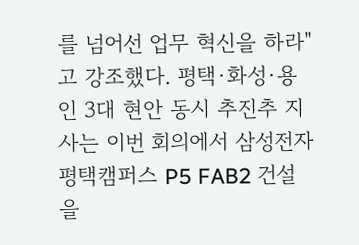를 넘어선 업무 혁신을 하라"고 강조했다. 평택·화성·용인 3대 현안 동시 추진추 지사는 이번 회의에서 삼성전자 평택캠퍼스 P5 FAB2 건설을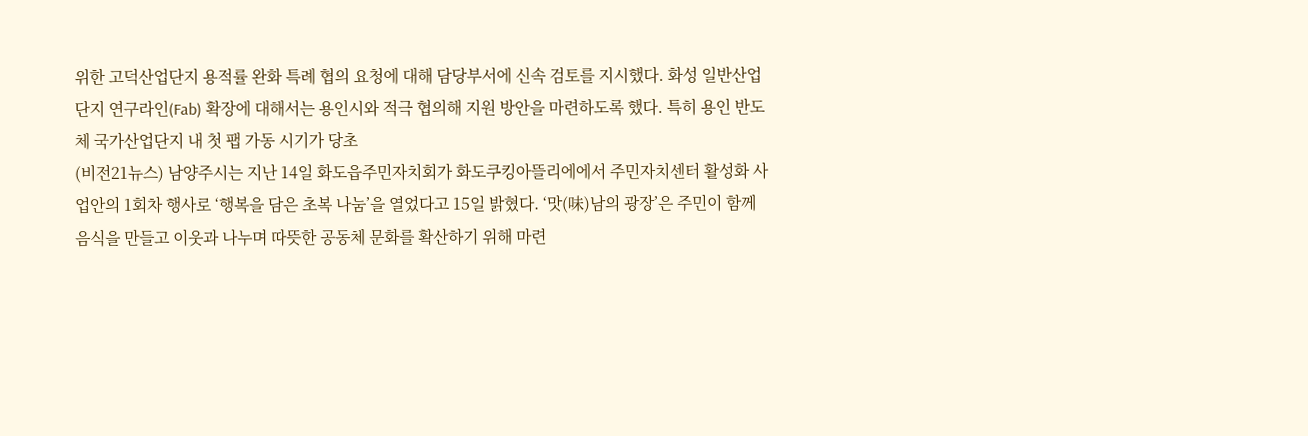위한 고덕산업단지 용적률 완화 특례 협의 요청에 대해 담당부서에 신속 검토를 지시했다. 화성 일반산업단지 연구라인(Fab) 확장에 대해서는 용인시와 적극 협의해 지원 방안을 마련하도록 했다. 특히 용인 반도체 국가산업단지 내 첫 팹 가동 시기가 당초
(비전21뉴스) 남양주시는 지난 14일 화도읍주민자치회가 화도쿠킹아뜰리에에서 주민자치센터 활성화 사업안의 1회차 행사로 ‘행복을 담은 초복 나눔’을 열었다고 15일 밝혔다. ‘맛(味)남의 광장’은 주민이 함께 음식을 만들고 이웃과 나누며 따뜻한 공동체 문화를 확산하기 위해 마련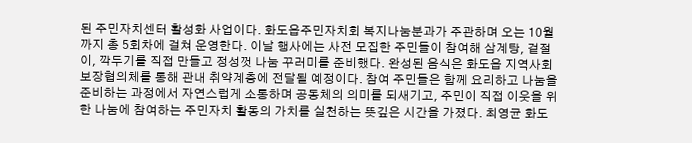된 주민자치센터 활성화 사업이다. 화도읍주민자치회 복지나눔분과가 주관하며 오는 10월까지 총 5회차에 걸쳐 운영한다. 이날 행사에는 사전 모집한 주민들이 참여해 삼계탕, 겉절이, 깍두기를 직접 만들고 정성껏 나눔 꾸러미를 준비했다. 완성된 음식은 화도읍 지역사회보장협의체를 통해 관내 취약계층에 전달될 예정이다. 참여 주민들은 함께 요리하고 나눔을 준비하는 과정에서 자연스럽게 소통하며 공동체의 의미를 되새기고, 주민이 직접 이웃을 위한 나눔에 참여하는 주민자치 활동의 가치를 실천하는 뜻깊은 시간을 가졌다. 최영균 화도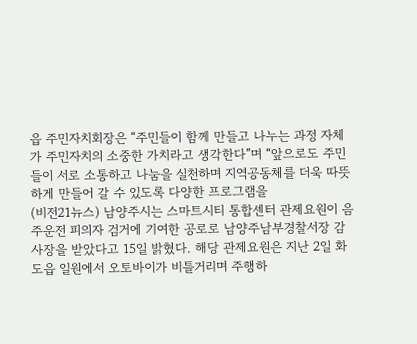읍 주민자치회장은 “주민들이 함께 만들고 나누는 과정 자체가 주민자치의 소중한 가치라고 생각한다”며 “앞으로도 주민들이 서로 소통하고 나눔을 실천하며 지역공동체를 더욱 따뜻하게 만들어 갈 수 있도록 다양한 프로그램을
(비전21뉴스) 남양주시는 스마트시티 통합센터 관제요원이 음주운전 피의자 검거에 기여한 공로로 남양주남부경찰서장 감사장을 받았다고 15일 밝혔다. 해당 관제요원은 지난 2일 화도읍 일원에서 오토바이가 비틀거리며 주행하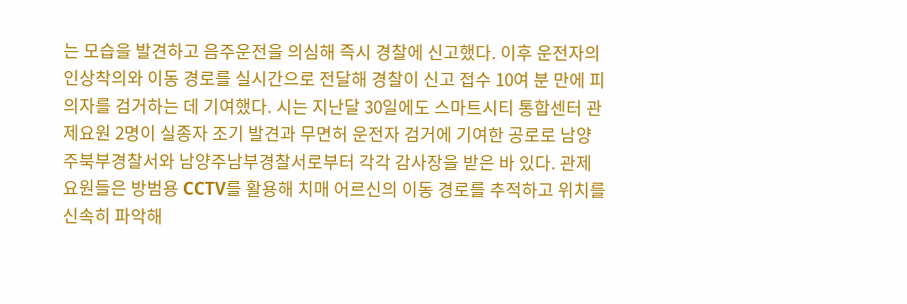는 모습을 발견하고 음주운전을 의심해 즉시 경찰에 신고했다. 이후 운전자의 인상착의와 이동 경로를 실시간으로 전달해 경찰이 신고 접수 10여 분 만에 피의자를 검거하는 데 기여했다. 시는 지난달 30일에도 스마트시티 통합센터 관제요원 2명이 실종자 조기 발견과 무면허 운전자 검거에 기여한 공로로 남양주북부경찰서와 남양주남부경찰서로부터 각각 감사장을 받은 바 있다. 관제요원들은 방범용 CCTV를 활용해 치매 어르신의 이동 경로를 추적하고 위치를 신속히 파악해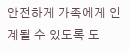안전하게 가족에게 인계될 수 있도록 도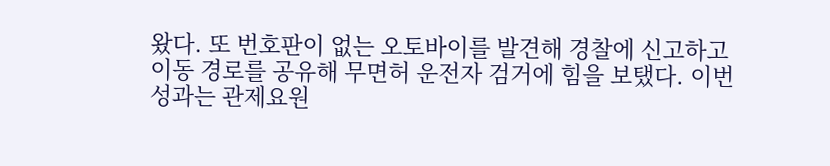왔다. 또 번호판이 없는 오토바이를 발견해 경찰에 신고하고 이동 경로를 공유해 무면허 운전자 검거에 힘을 보탰다. 이번 성과는 관제요원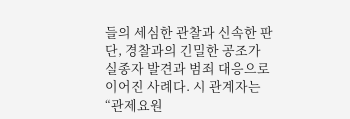들의 세심한 관찰과 신속한 판단, 경찰과의 긴밀한 공조가 실종자 발견과 범죄 대응으로 이어진 사례다. 시 관계자는 “관제요원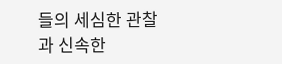들의 세심한 관찰과 신속한